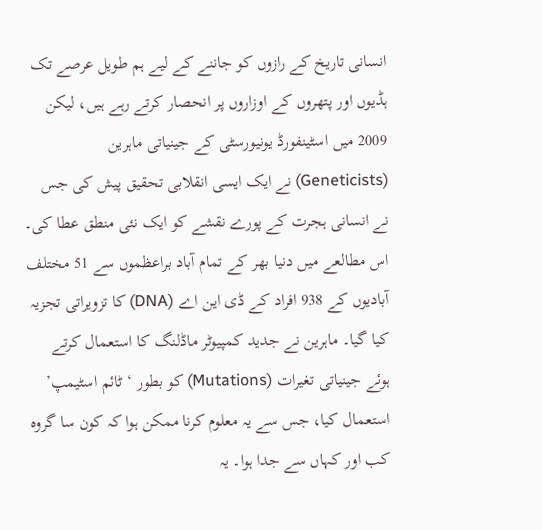انسانی تاریخ کے رازوں کو جاننے کے لیے ہم طویل عرصے تک ہڈیوں اور پتھروں کے اوزاروں پر انحصار کرتے رہے ہیں، لیکن 2009 میں اسٹینفورڈ یونیورسٹی کے جینیاتی ماہرین (Geneticists) نے ایک ایسی انقلابی تحقیق پیش کی جس نے انسانی ہجرت کے پورے نقشے کو ایک نئی منطق عطا کی۔ اس مطالعے میں دنیا بھر کے تمام آباد براعظموں سے 51 مختلف آبادیوں کے 938 افراد کے ڈی این اے (DNA) کا تزویراتی تجزیہ کیا گیا۔ ماہرین نے جدید کمپیوٹر ماڈلنگ کا استعمال کرتے ہوئے جینیاتی تغیرات (Mutations) کو بطور ‘ٹائم اسٹیمپ’ استعمال کیا، جس سے یہ معلوم کرنا ممکن ہوا کہ کون سا گروہ کب اور کہاں سے جدا ہوا۔ یہ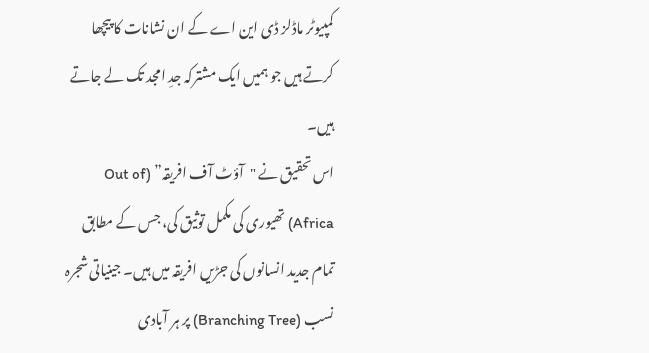کمپیوٹر ماڈلز ڈی این اے کے ان نشانات کا پیچھا کرتے ہیں جو ہمیں ایک مشترکہ جدِ امجد تک لے جاتے ہیں۔
اس تحقیق نے "آؤٹ آف افریقہ” (Out of Africa) تھیوری کی مکمل توثیق کی، جس کے مطابق تمام جدید انسانوں کی جڑیں افریقہ میں ہیں۔ جینیاتی شجرہ نسب (Branching Tree) پر ہر آبادی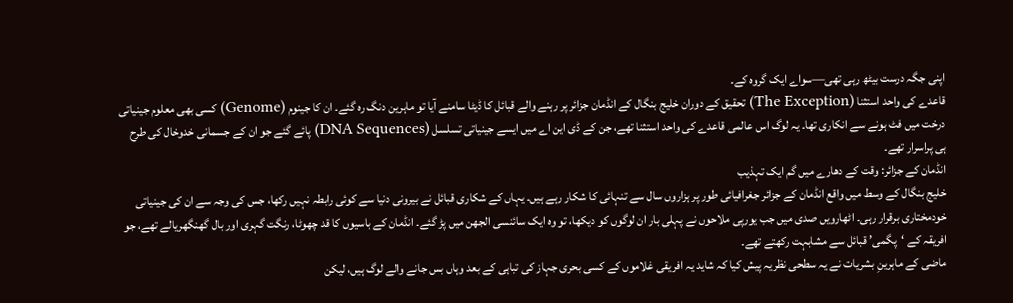اپنی جگہ درست بیٹھ رہی تھی—سواے ایک گروہ کے۔
قاعدے کی واحد استثنا (The Exception) تحقیق کے دوران خلیج بنگال کے انڈمان جزائر پر رہنے والے قبائل کا ڈیٹا سامنے آیا تو ماہرین دنگ رہ گئے۔ ان کا جینوم (Genome) کسی بھی معلوم جینیاتی درخت میں فٹ ہونے سے انکاری تھا۔ یہ لوگ اس عالمی قاعدے کی واحد استثنا تھے، جن کے ڈی این اے میں ایسے جینیاتی تسلسل (DNA Sequences) پائے گئے جو ان کے جسمانی خدوخال کی طرح ہی پراسرار تھے۔
انڈمان کے جزائر: وقت کے دھارے میں گم ایک تہذیب
خلیج بنگال کے وسط میں واقع انڈمان کے جزائر جغرافیائی طور پر ہزاروں سال سے تنہائی کا شکار رہے ہیں۔ یہاں کے شکاری قبائل نے بیرونی دنیا سے کوئی رابطہ نہیں رکھا، جس کی وجہ سے ان کی جینیاتی خودمختاری برقرار رہی۔ اٹھارویں صدی میں جب یورپی ملاحوں نے پہلی بار ان لوگوں کو دیکھا، تو وہ ایک سائنسی الجھن میں پڑ گئے۔ انڈمان کے باسیوں کا قد چھوٹا، رنگت گہری اور بال گھنگھریالے تھے، جو افریقہ کے ‘پگمی’ قبائل سے مشابہت رکھتے تھے۔
ماضی کے ماہرینِ بشریات نے یہ سطحی نظریہ پیش کیا کہ شاید یہ افریقی غلاموں کے کسی بحری جہاز کی تباہی کے بعد وہاں بس جانے والے لوگ ہیں، لیکن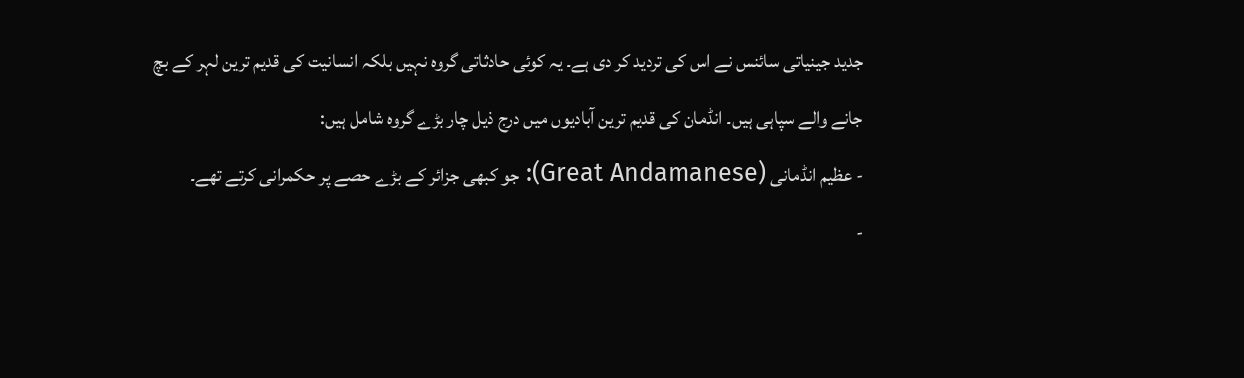جدید جینیاتی سائنس نے اس کی تردید کر دی ہے۔ یہ کوئی حادثاتی گروہ نہیں بلکہ انسانیت کی قدیم ترین لہر کے بچ جانے والے سپاہی ہیں۔ انڈمان کی قدیم ترین آبادیوں میں درج ذیل چار بڑے گروہ شامل ہیں:
- عظیم انڈمانی (Great Andamanese): جو کبھی جزائر کے بڑے حصے پر حکمرانی کرتے تھے۔
-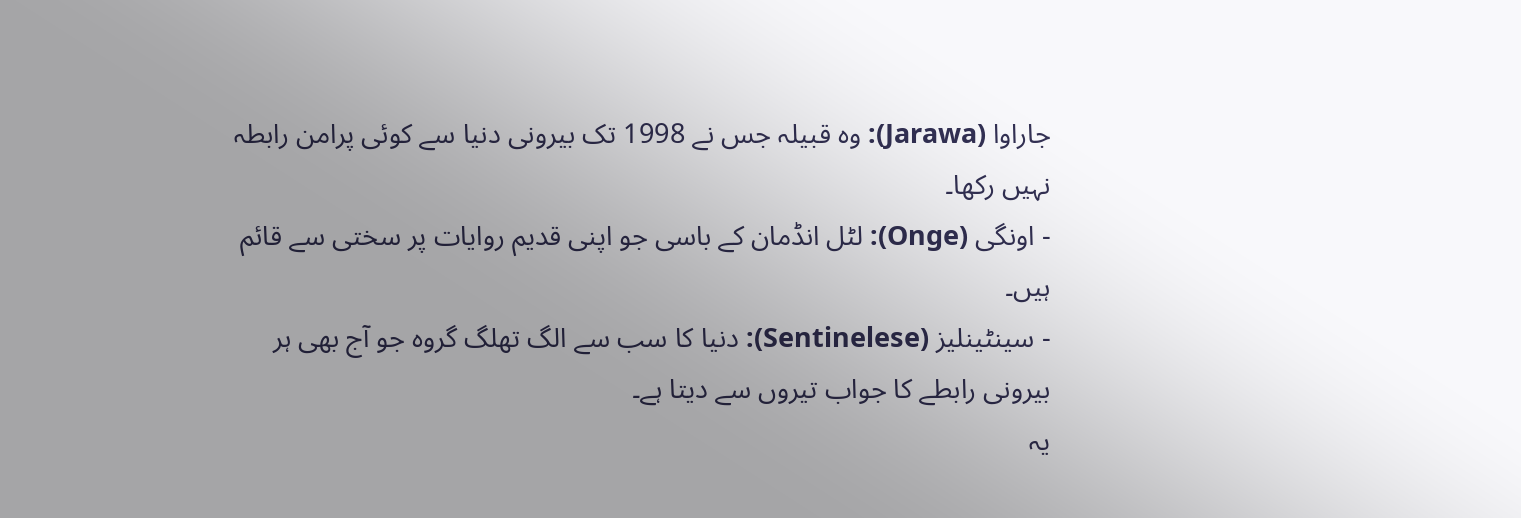جاراوا (Jarawa): وہ قبیلہ جس نے 1998 تک بیرونی دنیا سے کوئی پرامن رابطہ نہیں رکھا۔
- اونگی (Onge): لٹل انڈمان کے باسی جو اپنی قدیم روایات پر سختی سے قائم ہیں۔
- سینٹینلیز (Sentinelese): دنیا کا سب سے الگ تھلگ گروہ جو آج بھی ہر بیرونی رابطے کا جواب تیروں سے دیتا ہے۔
یہ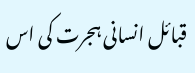قبائل انسانی ہجرت کی اس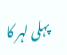پہلی لہر کا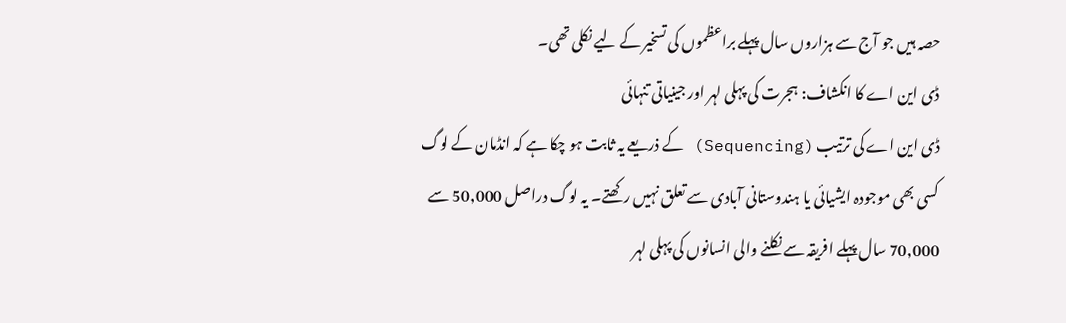حصہ ہیں جو آج سے ہزاروں سال پہلے براعظموں کی تسخیر کے لیے نکلی تھی۔
ڈی این اے کا انکشاف: ہجرت کی پہلی لہر اور جینیاتی تنہائی
ڈی این اے کی ترتیب (Sequencing) کے ذریعے یہ ثابت ہو چکا ہے کہ انڈمان کے لوگ کسی بھی موجودہ ایشیائی یا ہندوستانی آبادی سے تعلق نہیں رکھتے۔ یہ لوگ دراصل 50,000 سے 70,000 سال پہلے افریقہ سے نکلنے والی انسانوں کی پہلی لہر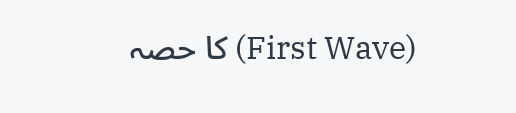(First Wave) کا حصہ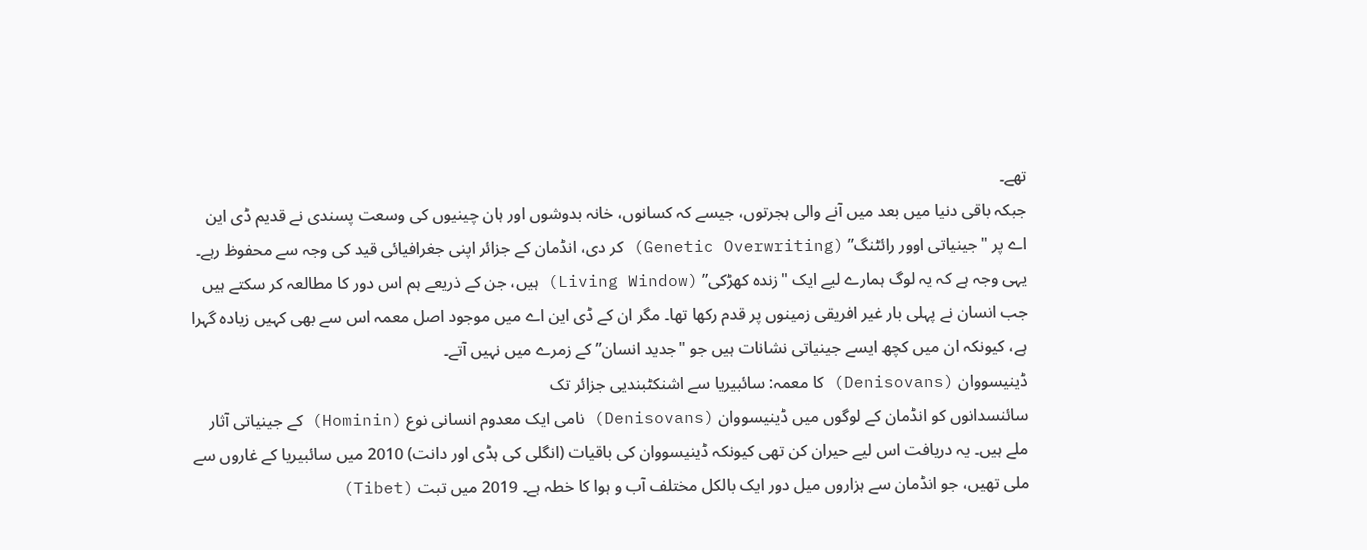تھے۔
جبکہ باقی دنیا میں بعد میں آنے والی ہجرتوں، جیسے کہ کسانوں، خانہ بدوشوں اور ہان چینیوں کی وسعت پسندی نے قدیم ڈی این اے پر "جینیاتی اوور رائٹنگ” (Genetic Overwriting) کر دی، انڈمان کے جزائر اپنی جغرافیائی قید کی وجہ سے محفوظ رہے۔ یہی وجہ ہے کہ یہ لوگ ہمارے لیے ایک "زندہ کھڑکی” (Living Window) ہیں، جن کے ذریعے ہم اس دور کا مطالعہ کر سکتے ہیں جب انسان نے پہلی بار غیر افریقی زمینوں پر قدم رکھا تھا۔ مگر ان کے ڈی این اے میں موجود اصل معمہ اس سے بھی کہیں زیادہ گہرا ہے، کیونکہ ان میں کچھ ایسے جینیاتی نشانات ہیں جو "جدید انسان” کے زمرے میں نہیں آتے۔
ڈینیسووان (Denisovans) کا معمہ: سائبیریا سے اشنکٹبندیی جزائر تک
سائنسدانوں کو انڈمان کے لوگوں میں ڈینیسووان (Denisovans) نامی ایک معدوم انسانی نوع (Hominin) کے جینیاتی آثار ملے ہیں۔ یہ دریافت اس لیے حیران کن تھی کیونکہ ڈینیسووان کی باقیات (انگلی کی ہڈی اور دانت) 2010 میں سائبیریا کے غاروں سے ملی تھیں، جو انڈمان سے ہزاروں میل دور ایک بالکل مختلف آب و ہوا کا خطہ ہے۔ 2019 میں تبت (Tibet)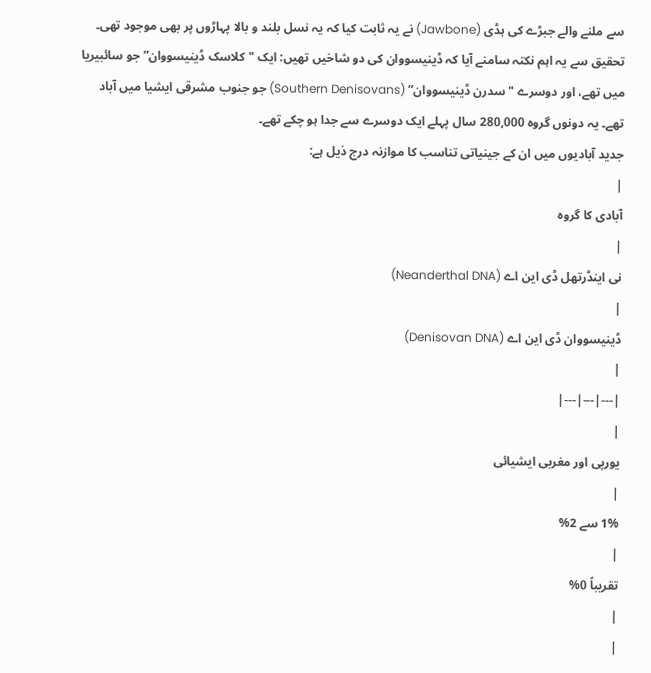سے ملنے والے جبڑے کی ہڈی (Jawbone) نے یہ ثابت کیا کہ یہ نسل بلند و بالا پہاڑوں پر بھی موجود تھی۔
تحقیق سے یہ اہم نکتہ سامنے آیا کہ ڈینیسووان کی دو شاخیں تھیں: ایک "کلاسک ڈینیسووان” جو سائبیریا میں تھے، اور دوسرے "سدرن ڈینیسووان” (Southern Denisovans) جو جنوب مشرقی ایشیا میں آباد تھے۔ یہ دونوں گروہ 280,000 سال پہلے ایک دوسرے سے جدا ہو چکے تھے۔
جدید آبادیوں میں ان کے جینیاتی تناسب کا موازنہ درج ذیل ہے:
|
آبادی کا گروہ
|
نی اینڈرتھل ڈی این اے (Neanderthal DNA)
|
ڈینیسووان ڈی این اے (Denisovan DNA)
|
|---|---|---|
|
یورپی اور مغربی ایشیائی
|
1% سے 2%
|
تقریباً 0%
|
|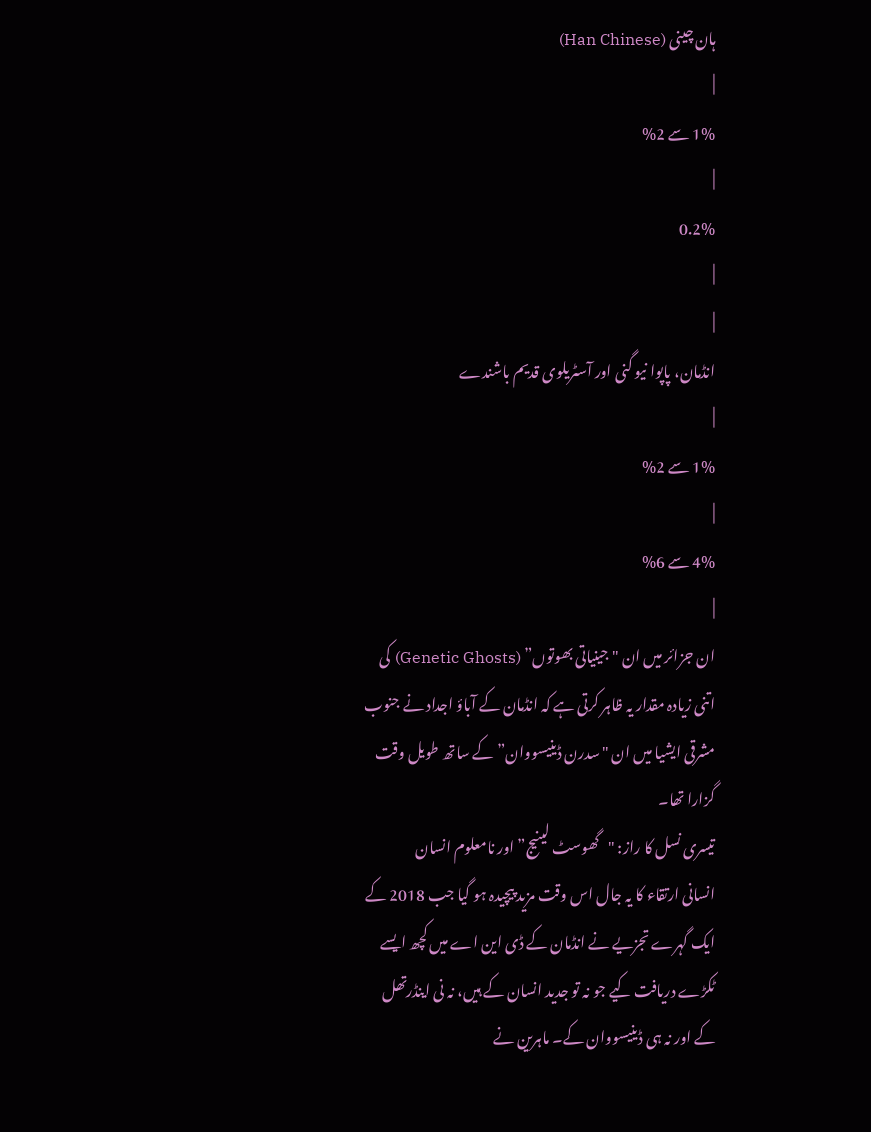ہان چینی (Han Chinese)
|
1% سے 2%
|
0.2%
|
|
انڈمان، پاپوا نیو گنی اور آسٹریلوی قدیم باشندے
|
1% سے 2%
|
4% سے 6%
|
ان جزائر میں ان "جینیاتی بھوتوں” (Genetic Ghosts) کی اتنی زیادہ مقدار یہ ظاہر کرتی ہے کہ انڈمان کے آباؤ اجداد نے جنوب مشرقی ایشیا میں ان "سدرن ڈینیسووان” کے ساتھ طویل وقت گزارا تھا۔
تیسری نسل کا راز: "گھوسٹ لینیج” اور نامعلوم انسان
انسانی ارتقاء کا یہ جال اس وقت مزید پیچیدہ ہو گیا جب 2018 کے ایک گہرے تجزیے نے انڈمان کے ڈی این اے میں کچھ ایسے ٹکڑے دریافت کیے جو نہ تو جدید انسان کے ہیں، نہ نی اینڈرتھل کے اور نہ ہی ڈینیسووان کے۔ ماہرین نے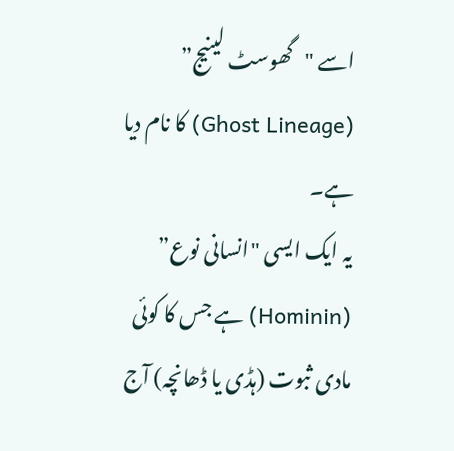اسے "گھوسٹ لینیج” (Ghost Lineage) کا نام دیا ہے۔
یہ ایک ایسی "انسانی نوع” (Hominin) ہے جس کا کوئی مادی ثبوت (ہڈی یا ڈھانچہ) آج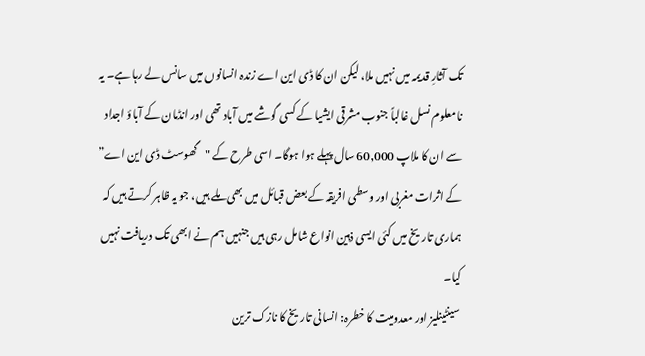تک آثارِ قدیمہ میں نہیں ملا، لیکن ان کا ڈی این اے زندہ انسانوں میں سانس لے رہا ہے۔ یہ نامعلوم نسل غالباً جنوب مشرقی ایشیا کے کسی گوشے میں آباد تھی اور انڈمان کے آباؤ اجداد سے ان کا ملاپ 60,000 سال پہلے ہوا ہوگا۔ اسی طرح کے "گھوسٹ ڈی این اے” کے اثرات مغربی اور وسطی افریقہ کے بعض قبائل میں بھی ملے ہیں، جو یہ ظاہر کرتے ہیں کہ ہماری تاریخ میں کئی ایسی ذہین انواع شامل رہی ہیں جنہیں ہم نے ابھی تک دریافت نہیں کیا۔
سینٹینلیز اور معدومیت کا خطرہ: انسانی تاریخ کا نازک ترین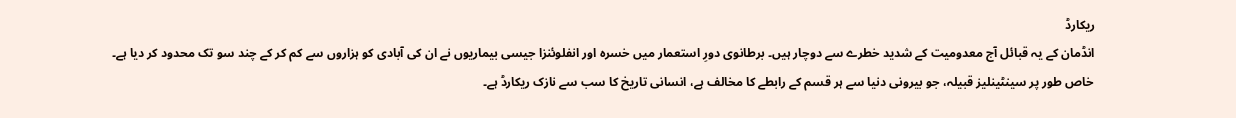ریکارڈ
انڈمان کے یہ قبائل آج معدومیت کے شدید خطرے سے دوچار ہیں۔ برطانوی دورِ استعمار میں خسرہ اور انفلوئنزا جیسی بیماریوں نے ان کی آبادی کو ہزاروں سے کم کر کے چند سو تک محدود کر دیا ہے۔ خاص طور پر سینٹینلیز قبیلہ، جو بیرونی دنیا سے ہر قسم کے رابطے کا مخالف ہے، انسانی تاریخ کا سب سے نازک ریکارڈ ہے۔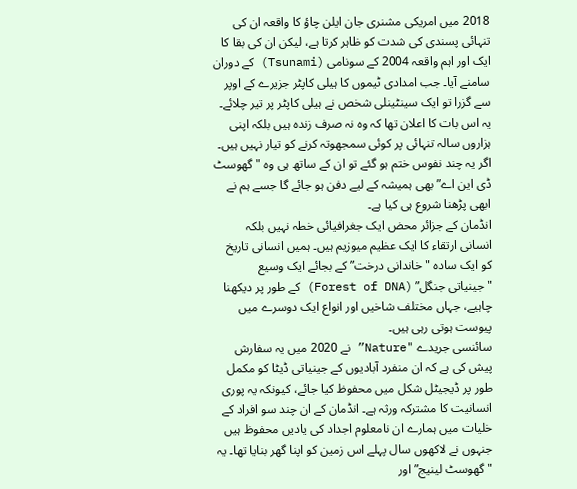2018 میں امریکی مشنری جان ایلن چاؤ کا واقعہ ان کی تنہائی پسندی کی شدت کو ظاہر کرتا ہے، لیکن ان کی بقا کا ایک اور اہم واقعہ 2004 کے سونامی (Tsunami) کے دوران سامنے آیا۔ جب امدادی ٹیموں کا ہیلی کاپٹر جزیرے کے اوپر سے گزرا تو ایک سینٹینلی شخص نے ہیلی کاپٹر پر تیر چلائے۔ یہ اس بات کا اعلان تھا کہ وہ نہ صرف زندہ ہیں بلکہ اپنی ہزاروں سالہ تنہائی پر کوئی سمجھوتہ کرنے کو تیار نہیں ہیں۔ اگر یہ چند نفوس ختم ہو گئے تو ان کے ساتھ ہی وہ "گھوسٹ ڈی این اے” بھی ہمیشہ کے لیے دفن ہو جائے گا جسے ہم نے ابھی پڑھنا شروع ہی کیا ہے۔
انڈمان کے جزائر محض ایک جغرافیائی خطہ نہیں بلکہ انسانی ارتقاء کا ایک عظیم میوزیم ہیں۔ ہمیں انسانی تاریخ کو ایک سادہ "خاندانی درخت” کے بجائے ایک وسیع "جینیاتی جنگل” (Forest of DNA) کے طور پر دیکھنا چاہیے، جہاں مختلف شاخیں اور انواع ایک دوسرے میں پیوست ہوتی رہی ہیں۔
سائنسی جریدے "Nature” نے 2020 میں یہ سفارش پیش کی ہے کہ ان منفرد آبادیوں کے جینیاتی ڈیٹا کو مکمل طور پر ڈیجیٹل شکل میں محفوظ کیا جائے، کیونکہ یہ پوری انسانیت کا مشترکہ ورثہ ہے۔ انڈمان کے ان چند سو افراد کے خلیات میں ہمارے ان نامعلوم اجداد کی یادیں محفوظ ہیں جنہوں نے لاکھوں سال پہلے اس زمین کو اپنا گھر بنایا تھا۔ یہ "گھوسٹ لینیج” اور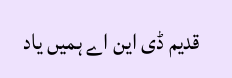قدیم ڈی این اے ہمیں یاد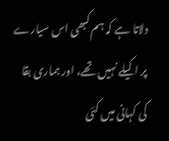دلاتا ہے کہ ہم کبھی اس سیارے پر اکیلے نہیں تھے، اور ہماری بقا کی کہانی میں کئی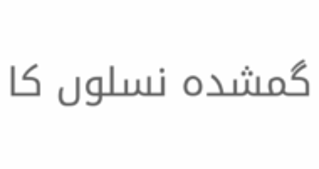گمشدہ نسلوں کا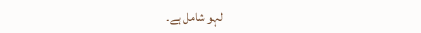لہو شامل ہے۔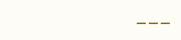___